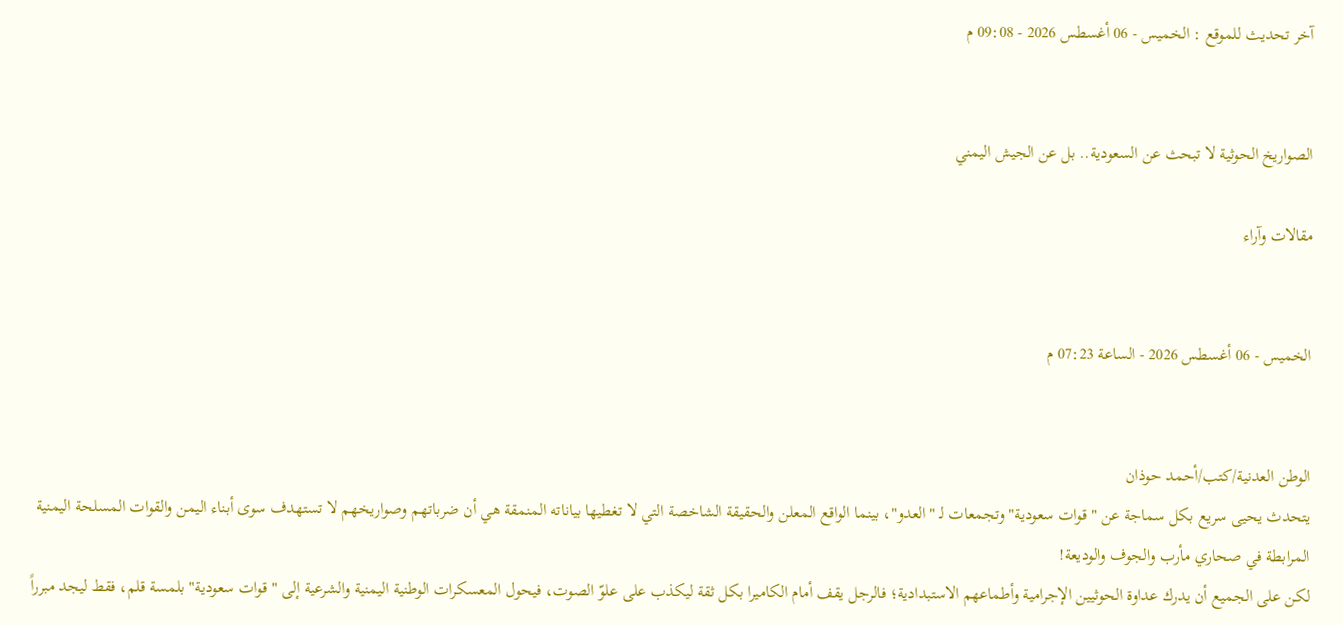آخر تحديث للموقع : الخميس - 06 أغسطس 2026 - 09:08 م


الصواريخ الحوثية لا تبحث عن السعودية.. بل عن الجيش اليمني

مقالات وآراء


الخميس - 06 أغسطس 2026 - الساعة 07:23 م


الوطن العدنية/كتب/أحمد حوذان
يتحدث يحيى سريع بكل سماجة عن "قوات سعودية" وتجمعات لـ "العدو"، بينما الواقع المعلن والحقيقة الشاخصة التي لا تغطيها بياناته المنمقة هي أن ضرباتهم وصواريخهم لا تستهدف سوى أبناء اليمن والقوات المسلحة اليمنية المرابطة في صحاري مأرب والجوف والوديعة!
لكن على الجميع أن يدرك عداوة الحوثيين الإجرامية وأطماعهم الاستبدادية؛ فالرجل يقف أمام الكاميرا بكل ثقة ليكذب على علوّ الصوت، فيحول المعسكرات الوطنية اليمنية والشرعية إلى "قوات سعودية" بلمسة قلم، فقط ليجد مبرراً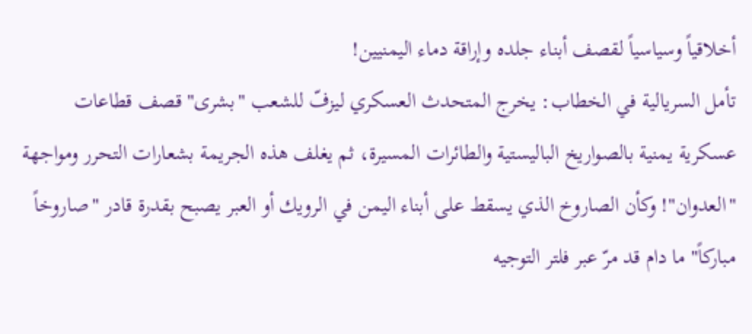أخلاقياً وسياسياً لقصف أبناء جلده وإراقة دماء اليمنيين!
تأمل السريالية في الخطاب: يخرج المتحدث العسكري ليزفّ للشعب "بشرى" قصف قطاعات عسكرية يمنية بالصواريخ الباليستية والطائرات المسيرة، ثم يغلف هذه الجريمة بشعارات التحرر ومواجهة "العدوان"! وكأن الصاروخ الذي يسقط على أبناء اليمن في الرويك أو العبر يصبح بقدرة قادر "صاروخاً مباركاً" ما دام قد مرّ عبر فلتر التوجيه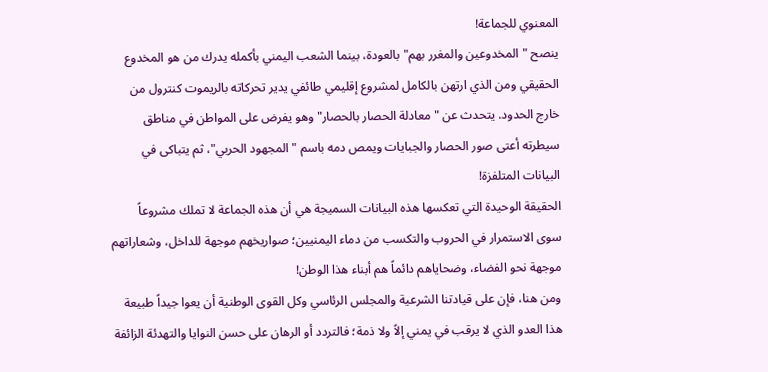المعنوي للجماعة!
ينصح "المخدوعين والمغرر بهم" بالعودة، بينما الشعب اليمني بأكمله يدرك من هو المخدوع الحقيقي ومن الذي ارتهن بالكامل لمشروع إقليمي طائفي يدير تحركاته بالريموت كنترول من خارج الحدود. يتحدث عن "معادلة الحصار بالحصار" وهو يفرض على المواطن في مناطق سيطرته أعتى صور الحصار والجبايات ويمص دمه باسم "المجهود الحربي"، ثم يتباكى في البيانات المتلفزة!
الحقيقة الوحيدة التي تعكسها هذه البيانات السميجة هي أن هذه الجماعة لا تملك مشروعاً سوى الاستمرار في الحروب والتكسب من دماء اليمنيين؛ صواريخهم موجهة للداخل، وشعاراتهم موجهة نحو الفضاء، وضحاياهم دائماً هم أبناء هذا الوطن!
ومن هنا، فإن على قيادتنا الشرعية والمجلس الرئاسي وكل القوى الوطنية أن يعوا جيداً طبيعة هذا العدو الذي لا يرقب في يمني إلاً ولا ذمة؛ فالتردد أو الرهان على حسن النوايا والتهدئة الزائفة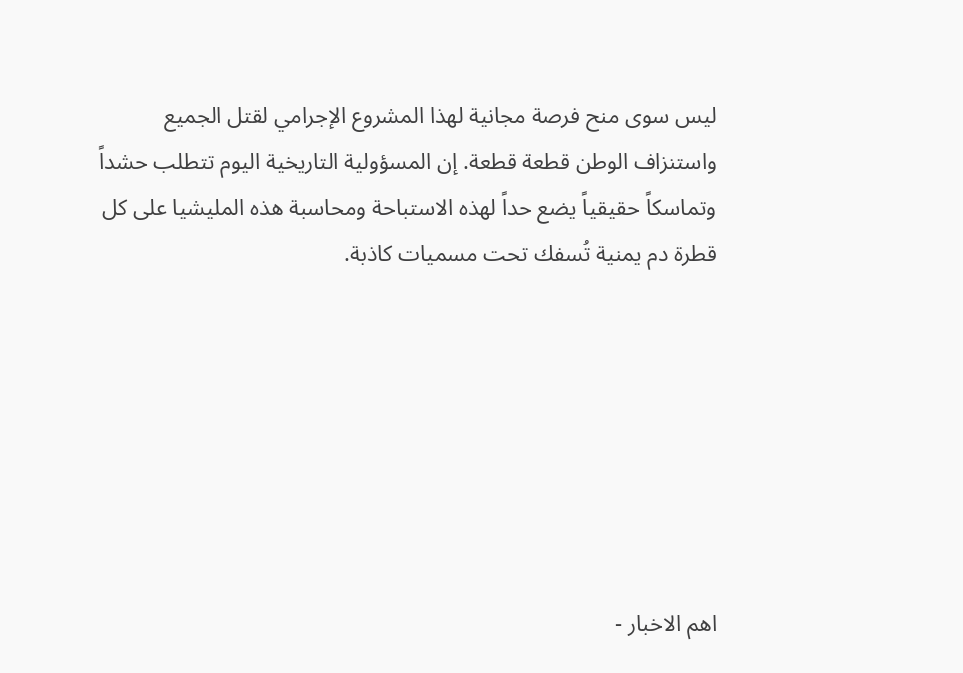ليس سوى منح فرصة مجانية لهذا المشروع الإجرامي لقتل الجميع واستنزاف الوطن قطعة قطعة. إن المسؤولية التاريخية اليوم تتطلب حشداً وتماسكاً حقيقياً يضع حداً لهذه الاستباحة ومحاسبة هذه المليشيا على كل قطرة دم يمنية تُسفك تحت مسميات كاذبة.







اهم الاخبار -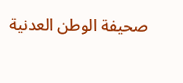صحيفة الوطن العدنية